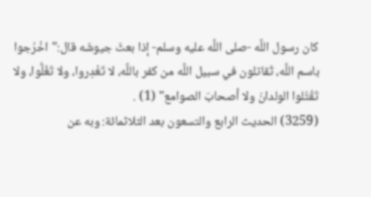كان رسول اللَّه -صلى اللَّه عليه وسلم- إذا بعثَ جيوشَه قال:"اخْرُجوا باسم اللَّه، تُقاتلون في سبيل اللَّه من كفر باللَّه، لا تَغْدِروا، ولا تَغُلُّوا، ولا تَقْتُلوا الولدانَ ولا أصحابَ الصوامع" (1) .
(3259) الحديث الرابع والتسعون بعد الثلاثمائة: وبه عن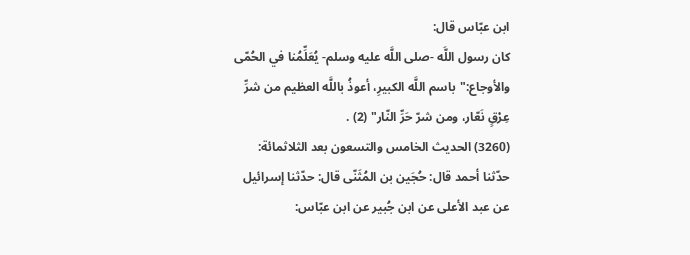ابن عبّاس قال:
كان رسول اللَّه -صلى اللَّه عليه وسلم- يُعَلِّمُنا في الحُمّى والأوجاع:"باسم اللَّه الكبيرِ، أعوذُ باللَّه العظيم من شرِّ عِرْقٍ نَعّار، ومن شرّ حَرِّ النّار" (2) .
(3260) الحديث الخامس والتسعون بعد الثلاثمائة: حدّثنا أحمد قال: حُجَين بن المُثَنّى قال: حدّثنا إسرائيل عن عبد الأعلى عن ابن جُبير عن ابن عبّاس: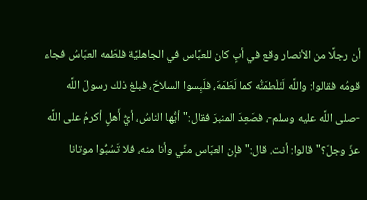أن رجلًا من الأنصار وقع في أبٍ كان للعبَّاس في الجاهليَّة فلطَمه العبّاسُ فجاء قومُه فقالوا: واللَّه لَنَلْطمَنُّه كما لَطَمَهَ، فلَبِسوا السلاحَ، فبلغ ذلك رسولَ اللَّه -صلى اللَّه عليه وسلم-، فصَعِدَ المنبرَ فقال:"أيُّها الناسُ، أيُّ أَهلٍ أكرمُ على اللَّه عزّ وجلّ؟"قالوا: أنت. قال:"فإن العبّاس منِّي وأنا منه، فلا تَسُبُّوا موتانا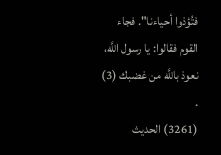فتُؤذوا أحياءنا". فجاء القوم فقالوا: يا رسول اللَّه، نعوذ باللَّه من غضبك (3) .
(3261) الحديث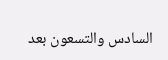السادس والتسعون بعد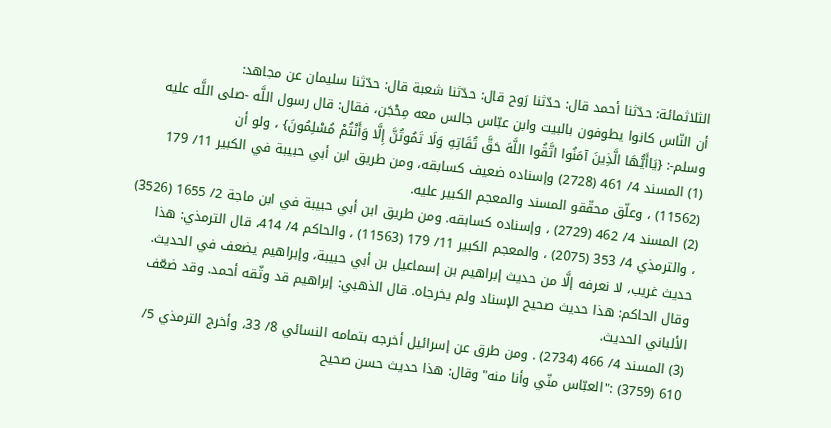الثلاثمائة: حدّثنا أحمد قال: حدّثنا رَوح قال: حدّثنا شعبة قال: حدّثنا سليمان عن مجاهد:
أن النّاس كانوا يطوفون بالبيت وابن عبّاس جالس معه مِحْجَن، فقال: قال رسول اللَّه -صلى اللَّه عليه وسلم-: {يَاأَيُّهَا الَّذِينَ آمَنُوا اتَّقُوا اللَّهَ حَقَّ تُقَاتِهِ وَلَا تَمُوتُنَّ إِلَّا وَأَنْتُمْ مُسْلِمُونَ} ، ولو أن
(1) المسند 4/ 461 (2728) وإسناده ضعيف كسابقه، ومن طريق ابن أبي حبيبة في الكبير 11/ 179 (11562) ، وعلّق محقّقو المسند والمعجم الكبير عليه.
(2) المسند 4/ 462 (2729) ، وإسناده كسابقه. ومن طريق ابن أبي حبيبة في ابن ماجة 2/ 1655 (3526) ، والترمذي 4/ 353 (2075) ، والمعجم الكبير 11/ 179 (11563) ، والحاكم 4/ 414، قال الترمذي: هذا حديث غريب، لا نعرفه إلَّا من حديث إبراهيم بن إسماعيل بن أبي حبيبة، وإبراهيم يضعف في الحديث. وقال الحاكم: هذا حديث صحيح الإسناد ولم يخرجاه. قال الذهبي: إبراهيم قد وثّقه أحمد. وقد ضعّف الألباني الحديث.
(3) المسند 4/ 466 (2734) . ومن طرق عن إسرائيل أخرجه بتمامه النسائي 8/ 33، وأخرج الترمذي 5/ 610 (3759) :"العبّاس منّي وأنا منه"وقال: هذا حديث حسن صحيح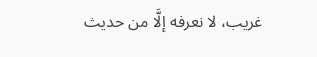غريب، لا نعرفه إلَّا من حديث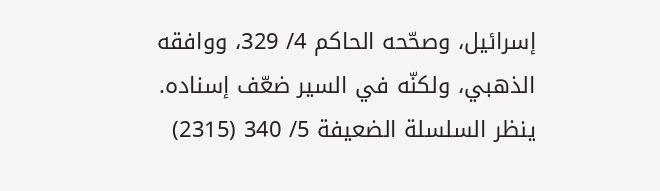إسرائيل، وصحّحه الحاكم 4/ 329، ووافقه الذهبي، ولكنّه في السير ضعّف إسناده. ينظر السلسلة الضعيفة 5/ 340 (2315)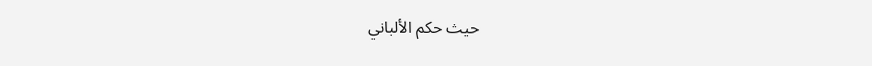حيث حكم الألباني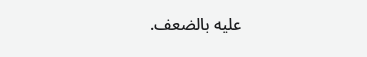عليه بالضعف.